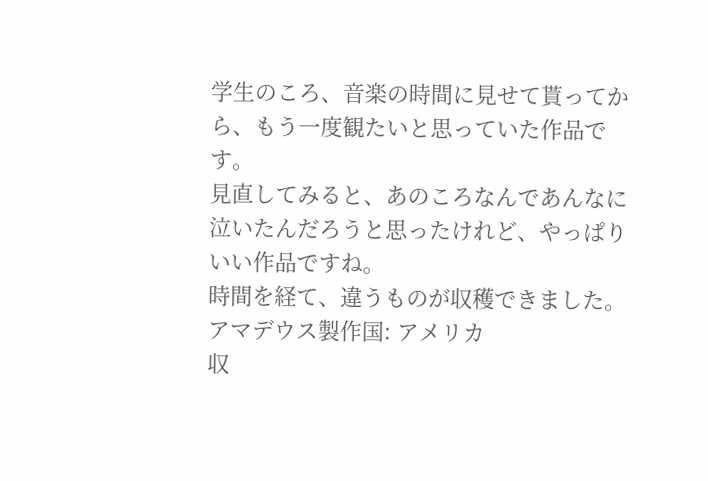学生のころ、音楽の時間に見せて貰ってから、もう一度観たいと思っていた作品です。
見直してみると、あのころなんであんなに泣いたんだろうと思ったけれど、やっぱりいい作品ですね。
時間を経て、違うものが収穫できました。
アマデウス製作国: アメリカ
収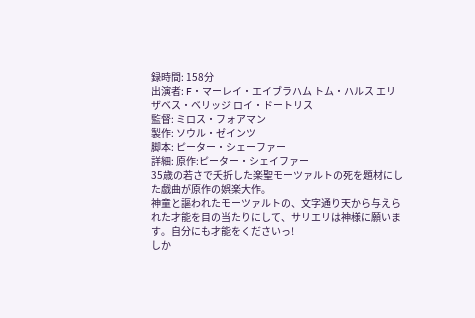録時間: 158分
出演者: F・マーレイ・エイブラハム トム・ハルス エリザベス・ベリッジ ロイ・ドートリス
監督: ミロス・フォアマン
製作: ソウル・ゼインツ
脚本: ピーター・シェーファー
詳細: 原作:ピーター・シェイファー
35歳の若さで夭折した楽聖モーツァルトの死を題材にした戯曲が原作の娯楽大作。
神童と謳われたモーツァルトの、文字通り天から与えられた才能を目の当たりにして、サリエリは神様に願います。自分にも才能をくださいっ!
しか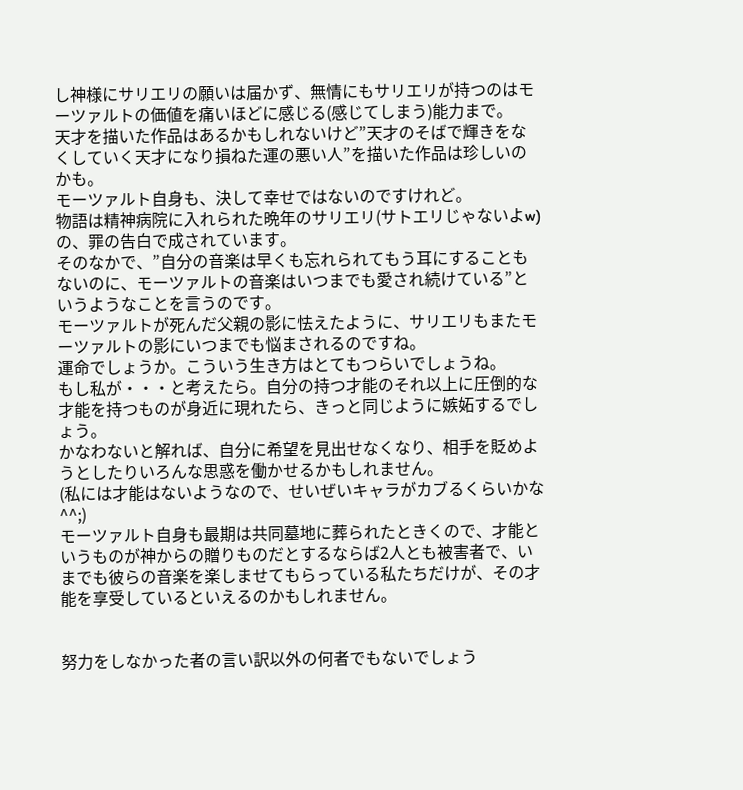し神様にサリエリの願いは届かず、無情にもサリエリが持つのはモーツァルトの価値を痛いほどに感じる(感じてしまう)能力まで。
天才を描いた作品はあるかもしれないけど”天才のそばで輝きをなくしていく天才になり損ねた運の悪い人”を描いた作品は珍しいのかも。
モーツァルト自身も、決して幸せではないのですけれど。
物語は精神病院に入れられた晩年のサリエリ(サトエリじゃないよw)の、罪の告白で成されています。
そのなかで、”自分の音楽は早くも忘れられてもう耳にすることもないのに、モーツァルトの音楽はいつまでも愛され続けている”というようなことを言うのです。
モーツァルトが死んだ父親の影に怯えたように、サリエリもまたモーツァルトの影にいつまでも悩まされるのですね。
運命でしょうか。こういう生き方はとてもつらいでしょうね。
もし私が・・・と考えたら。自分の持つ才能のそれ以上に圧倒的な才能を持つものが身近に現れたら、きっと同じように嫉妬するでしょう。
かなわないと解れば、自分に希望を見出せなくなり、相手を貶めようとしたりいろんな思惑を働かせるかもしれません。
(私には才能はないようなので、せいぜいキャラがカブるくらいかな^^;)
モーツァルト自身も最期は共同墓地に葬られたときくので、才能というものが神からの贈りものだとするならば2人とも被害者で、いまでも彼らの音楽を楽しませてもらっている私たちだけが、その才能を享受しているといえるのかもしれません。


努力をしなかった者の言い訳以外の何者でもないでしょう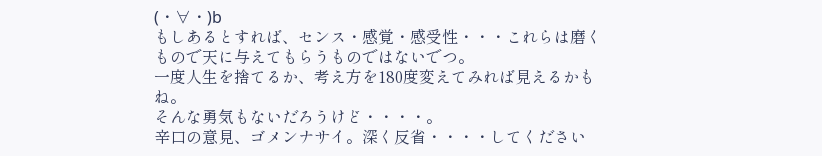(・∀・)b
もしあるとすれば、センス・感覚・感受性・・・これらは磨くもので天に与えてもらうものではないでつ。
一度人生を捨てるか、考え方を180度変えてみれば見えるかもね。
そんな勇気もないだろうけど・・・・。
辛口の意見、ゴメンナサイ。深く反省・・・・してください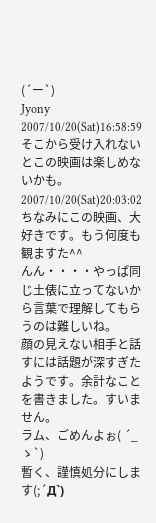(´ー`)
Jyony 2007/10/20(Sat)16:58:59
そこから受け入れないとこの映画は楽しめないかも。
2007/10/20(Sat)20:03:02
ちなみにこの映画、大好きです。もう何度も観ますた^^
んん・・・・やっぱ同じ土俵に立ってないから言葉で理解してもらうのは難しいね。
顔の見えない相手と話すには話題が深すぎたようです。余計なことを書きました。すいません。
ラム、ごめんよぉ( ´_ゝ`)
暫く、謹慎処分にします(;´Д`)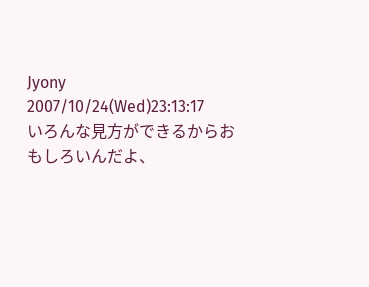Jyony 2007/10/24(Wed)23:13:17
いろんな見方ができるからおもしろいんだよ、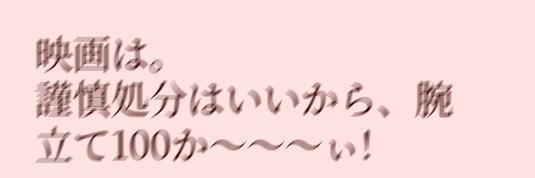映画は。
謹慎処分はいいから、腕立て100か〜〜〜ぃ!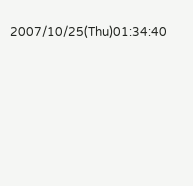2007/10/25(Thu)01:34:40